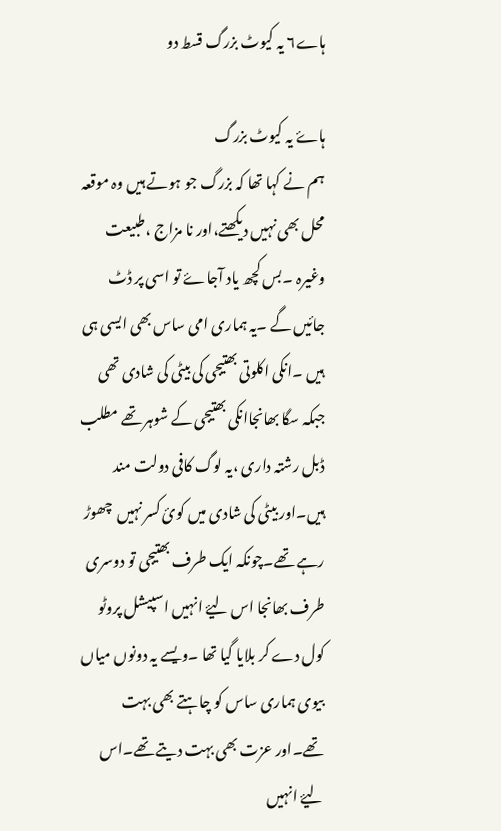ہاے۶ یہ کیوٹ بزرگ قسط دو

ہاۓ یہ کیوٹ بزرگ
ہم نے کہا تھا کہ بزرگ جو ہوتے ہیں وہ موقعہ محل بھی نہیں دیکھتے،اور نا مزاج ،طبیعت وغیرہ ۔بس کچھ یاد آجاۓ تو اسی پر ڈٹ جائیں گے ۔یہ ہماری امی ساس بھی ایسی ہی ہیں ۔انکی اکلوتی بھتیجی کی بیٹی کی شادی تھی جبکہ سگا بھانجاانکی بھتیجی کے شوہر تھے مطلب ڈبل رشتہ داری ،یہ لوگ کافی دولت مند ہیں۔اور بیٹی کی شادی میں کوئ کسر ‌‌‌‌نہیں  چھوڑ   رہے تھے۔چونکہ ایک طرف بھتیجی تو دوسری طرف بھانجا اس لیۓ انہیں اسپیشل پروٹو کول دے کر بلایا گیا تھا ۔ویسے یہ دونوں میاں بیوی ہماری ساس کو چاہتے بھی بہت تھے۔اور عزت بھی بہت دیتے تھے۔اس لیۓ انہیں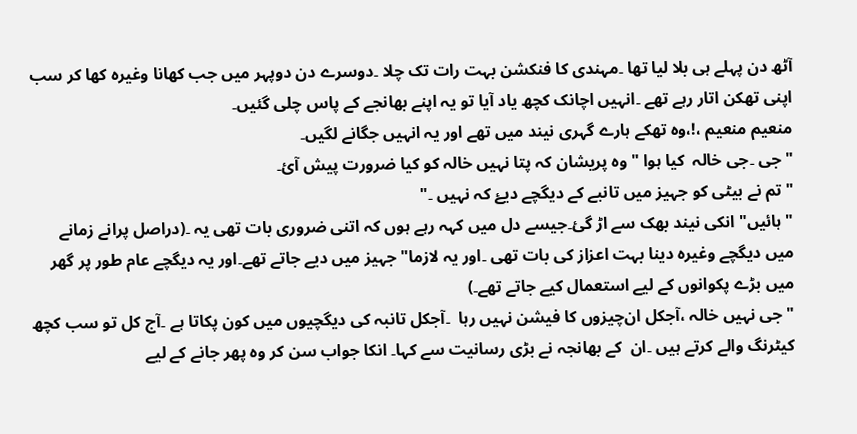آٹھ دن پہلے ہی بلا لیا تھا ۔مہندی کا فنکشن بہت رات تک چلا ۔دوسرے دن دوپہر میں جب کھانا وغیرہ کھا کر سب اپنی تھکن اتار رہے تھے ۔انہیں اچانک کچھ یاد آیا تو یہ اپنے بھانجے کے پاس چلی گئیں۔
منعیم منعیم ،!،وہ تھکے ہارے گہری نیند میں تھے اور یہ انہیں جگانے لگیں۔
"جی ۔جی خالہ  کیا ہوا "وہ پریشان کہ پتا نہیں خالہ کو کیا ضرورت پیش آئ۔
"تم نے بیٹی کو جہیز میں تانبے کے دیگچے دیۓ کہ نہیں ۔"
"ہائیں" انکی نیند بھک سے اڑ گئ۔جیسے دل میں کہہ رہے ہوں کہ اتنی ضروری بات تھی یہ ۔(دراصل پرانے زمانے میں دیگچے وغیرہ دینا بہت اعزاز کی بات تھی ۔اور یہ لازما" جہیز میں دیے جاتے تھے۔اور یہ دیگچے عام طور پر گھر میں بڑے پکوانوں کے لیے استعمال کیے جاتے تھے۔)
"جی نہیں خالہ ،آجکل ان‌چیزو‌ں کا فیشن نہیں رہا  ۔آجکل تانبہ کی دیگچیو‌‌ں میں کون پکاتا ہے ۔آج کل تو سب کچھ کیٹرنگ والے کرتے ہیں ۔ان  کے بھانجہ نے بڑی رسانیت سے کہا۔ انکا جواب سن کر وہ پھر جانے کے لیے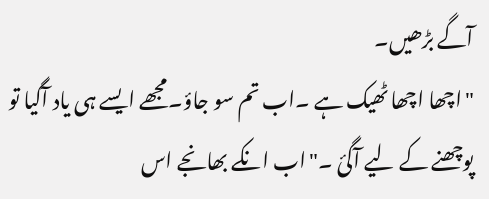آگے بڑھیں۔
"اچھا اچھا ٹھیک ہے ۔اب تم سو جاؤ۔مجھے ایسے ہی یاد آگیا تو پوچھنے کے لیے آگئ ۔"اب انکے بھانجے اس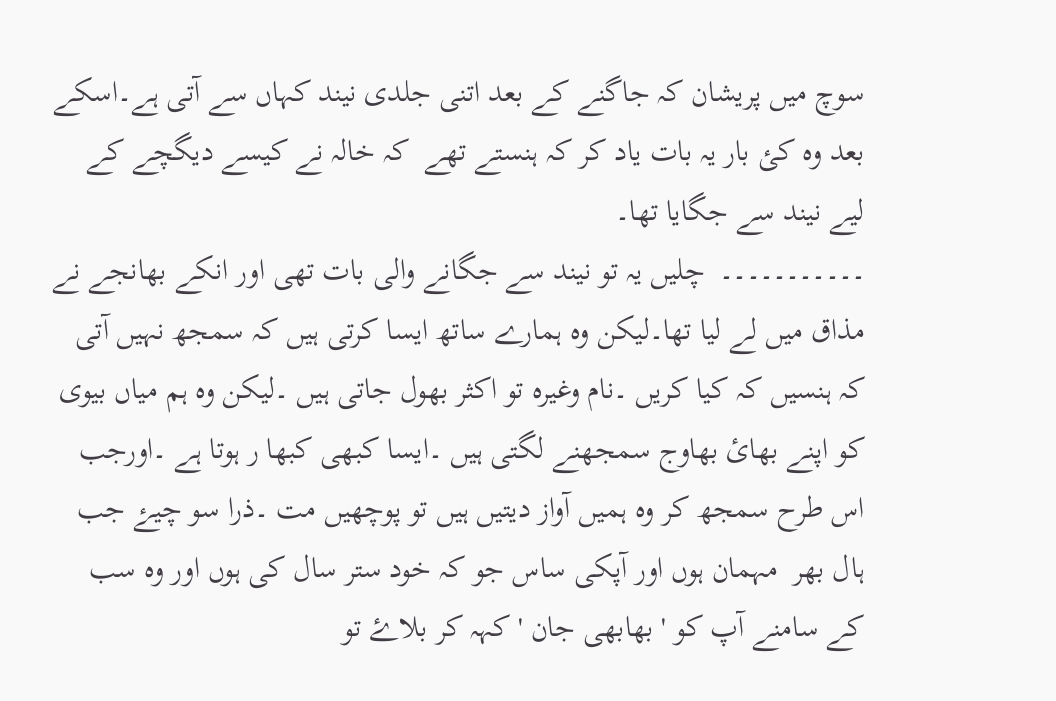سوچ میں پریشان کہ جاگنے کے بعد اتنی جلدی نیند کہاں سے آتی ہے۔اسکے بعد وہ کئ بار یہ بات یاد کر کہ ہنستے تھے  کہ خالہ نے کیسے دیگچے کے لیے نیند سے جگایا تھا۔
۔۔۔۔۔۔۔۔۔۔۔  چلیں یہ تو نیند سے جگانے والی بات تھی اور انکے بھانجے نے مذاق میں لے لیا تھا۔لیکن وہ ہمارے ساتھ ایسا کرتی ہیں کہ سمجھ نہیں آتی کہ ہنسیں کہ کیا کریں ۔نام وغیرہ تو اکثر بھول جاتی ہیں ۔لیکن وہ ہم میاں بیوی کو اپنے بھائ بھاوج سمجھنے لگتی ہیں ۔ایسا کبھی کبھا ر ہوتا ہے ۔اورجب اس طرح سمجھ کر وہ ہمیں آواز دیتیں ہیں تو پوچھیں مت ۔ذرا سو چیۓ جب ہال بھر  مہمان ہوں اور آپکی ساس جو کہ خود ستر سال کی ہوں اور وہ سب کے سامنے آپ کو ' بھابھی جان ' کہہ کر بلاۓ تو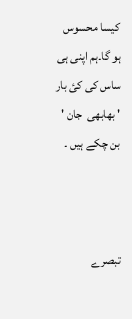کیسا محسوس ہو گا۔ہم اپنی ہی ساس کی کئ بار ' بھابھی  جان ' بن چکے ہیں ۔



تبصرے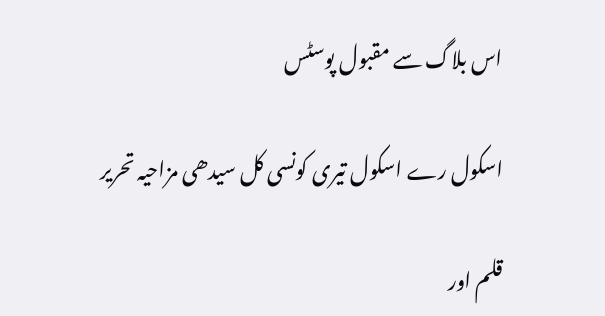اس بلاگ سے مقبول پوسٹس

اسکول رے اسکول تیری کونسی کل سیدھی مزاحیہ تحریر

قلم اور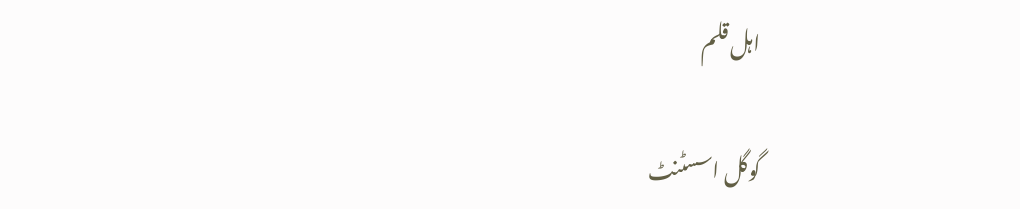اہل قلم

گوگل اسسٹنٹ